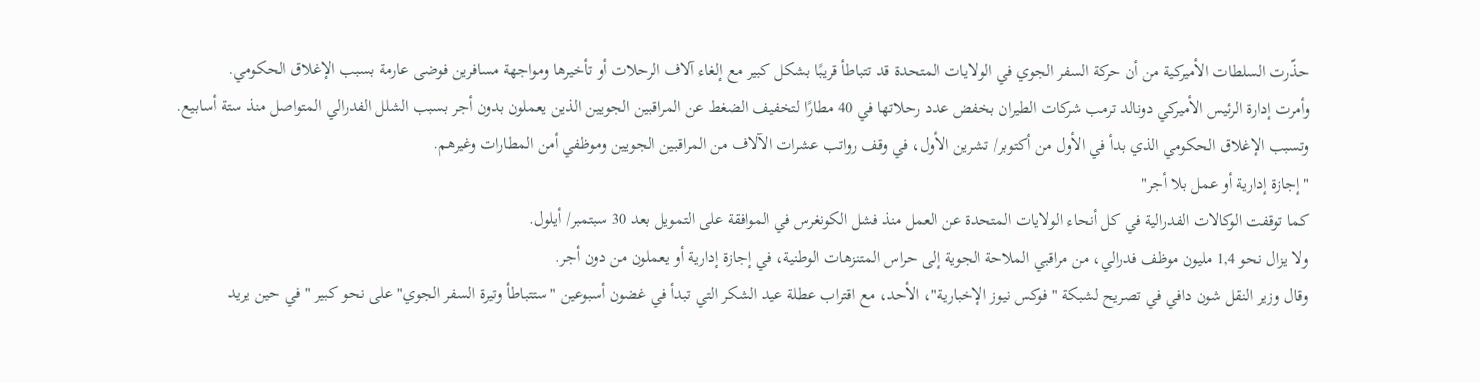حذّرت السلطات الأميركية من أن حركة السفر الجوي في الولايات المتحدة قد تتباطأ قريبًا بشكل كبير مع إلغاء آلاف الرحلات أو تأخيرها ومواجهة مسافرين فوضى عارمة بسبب الإغلاق الحكومي.
وأمرت إدارة الرئيس الأميركي دونالد ترمب شركات الطيران بخفض عدد رحلاتها في 40 مطارًا لتخفيف الضغط عن المراقبين الجويين الذين يعملون بدون أجر بسبب الشلل الفدرالي المتواصل منذ ستة أسابيع.
وتسبب الإغلاق الحكومي الذي بدأ في الأول من أكتوبر/ تشرين الأول، في وقف رواتب عشرات الآلاف من المراقبين الجويين وموظفي أمن المطارات وغيرهم.
"إجازة إدارية أو عمل بلا أجر"
كما توقفت الوكالات الفدرالية في كل أنحاء الولايات المتحدة عن العمل منذ فشل الكونغرس في الموافقة على التمويل بعد 30 سبتمبر/ أيلول.
ولا يزال نحو 1,4 مليون موظف فدرالي، من مراقبي الملاحة الجوية إلى حراس المتنزهات الوطنية، في إجازة إدارية أو يعملون من دون أجر.
وقال وزير النقل شون دافي في تصريح لشبكة "فوكس نيوز الإخبارية"، الأحد، مع اقتراب عطلة عيد الشكر التي تبدأ في غضون أسبوعين "ستتباطأ وتيرة السفر الجوي" على نحو كبير "في حين يريد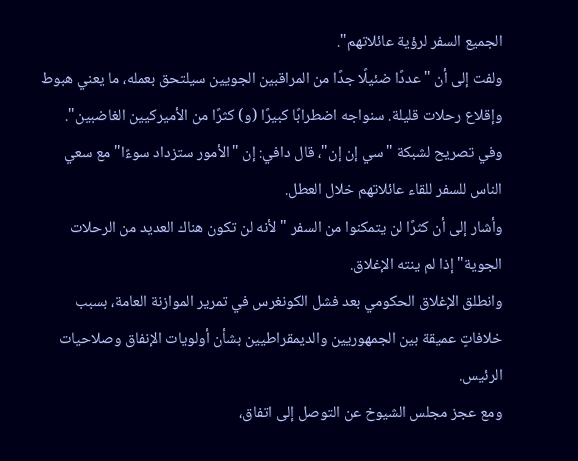الجميع السفر لرؤية عائلاتهم".
ولفت إلى أن "عددًا ضئيلًا جدًا من المراقبين الجويين سيلتحق بعمله، ما يعني هبوط وإقلاع رحلات قليلة. سنواجه اضطرابًا كبيرًا (و) كثرًا من الأميركيين الغاضبين".
وفي تصريح لشبكة "سي إن إن"، قال دافي: إن "الأمور ستزداد سوءًا" مع سعي الناس للسفر للقاء عائلاتهم خلال العطل.
وأشار إلى أن كثرًا لن يتمكنوا من السفر "لأنه لن تكون هناك العديد من الرحلات الجوية" إذا لم ينته الإغلاق.
وانطلق الإغلاق الحكومي بعد فشل الكونغرس في تمرير الموازنة العامة، بسبب خلافاتٍ عميقة بين الجمهوريين والديمقراطيين بشأن أولويات الإنفاق وصلاحيات الرئيس.
ومع عجز مجلس الشيوخ عن التوصل إلى اتفاق،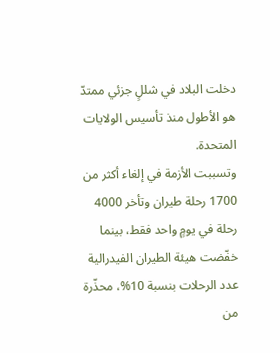دخلت البلاد في شللٍ جزئي ممتدّ هو الأطول منذ تأسيس الولايات المتحدة.
وتسببت الأزمة في إلغاء أكثر من 1700 رحلة طيران وتأخر 4000 رحلة في يومٍ واحد فقط، بينما خفّضت هيئة الطيران الفيدرالية عدد الرحلات بنسبة 10%، محذّرة من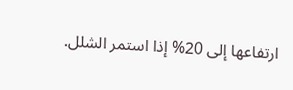ارتفاعها إلى 20% إذا استمر الشلل.